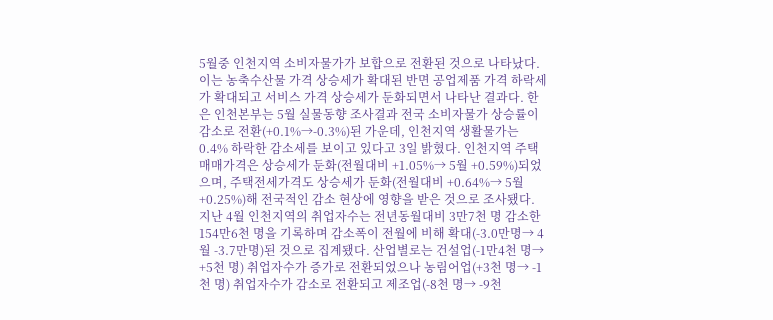5월중 인천지역 소비자물가가 보합으로 전환된 것으로 나타났다. 이는 농축수산물 가격 상승세가 확대된 반면 공업제품 가격 하락세가 확대되고 서비스 가격 상승세가 둔화되면서 나타난 결과다. 한은 인천본부는 5월 실물동향 조사결과 전국 소비자물가 상승률이 감소로 전환(+0.1%→-0.3%)된 가운데, 인천지역 생활물가는 0.4% 하락한 감소세를 보이고 있다고 3일 밝혔다. 인천지역 주택매매가격은 상승세가 둔화(전월대비 +1.05%→ 5월 +0.59%)되었으며, 주택전세가격도 상승세가 둔화(전월대비 +0.64%→ 5월 +0.25%)해 전국적인 감소 현상에 영향을 받은 것으로 조사됐다. 지난 4월 인천지역의 취업자수는 전년동월대비 3만7천 명 감소한 154만6천 명을 기록하며 감소폭이 전월에 비해 확대(-3.0만명→ 4월 -3.7만명)된 것으로 집계됐다. 산업별로는 건설업(-1만4천 명→ +5천 명) 취업자수가 증가로 전환되었으나 농림어업(+3천 명→ -1천 명) 취업자수가 감소로 전환되고 제조업(-8천 명→ -9천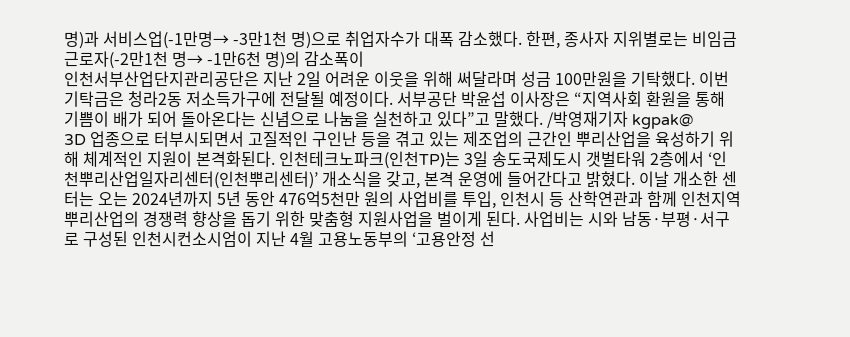명)과 서비스업(-1만명→ -3만1천 명)으로 취업자수가 대폭 감소했다. 한편, 종사자 지위별로는 비임금근로자(-2만1천 명→ -1만6천 명)의 감소폭이
인천서부산업단지관리공단은 지난 2일 어려운 이웃을 위해 써달라며 성금 100만원을 기탁했다. 이번 기탁금은 청라2동 저소득가구에 전달될 예정이다. 서부공단 박윤섭 이사장은 “지역사회 환원을 통해 기쁨이 배가 되어 돌아온다는 신념으로 나눔을 실천하고 있다”고 말했다. /박영재기자 kgpak@
3D 업종으로 터부시되면서 고질적인 구인난 등을 겪고 있는 제조업의 근간인 뿌리산업을 육성하기 위해 체계적인 지원이 본격화된다. 인천테크노파크(인천TP)는 3일 송도국제도시 갯벌타워 2층에서 ‘인천뿌리산업일자리센터(인천뿌리센터)’ 개소식을 갖고, 본격 운영에 들어간다고 밝혔다. 이날 개소한 센터는 오는 2024년까지 5년 동안 476억5천만 원의 사업비를 투입, 인천시 등 산학연관과 함께 인천지역 뿌리산업의 경쟁력 향상을 돕기 위한 맞춤형 지원사업을 벌이게 된다. 사업비는 시와 남동·부평·서구로 구성된 인천시컨소시엄이 지난 4월 고용노동부의 ‘고용안정 선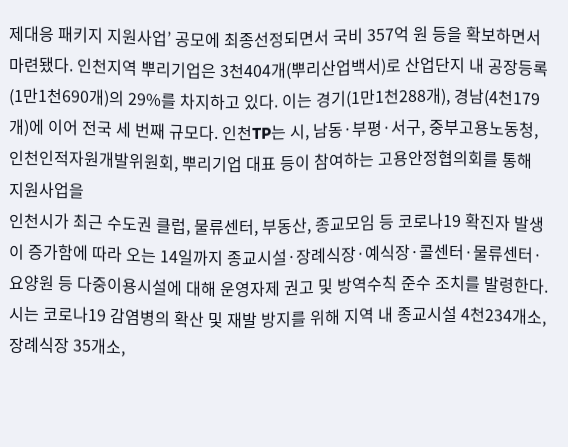제대응 패키지 지원사업’ 공모에 최종선정되면서 국비 357억 원 등을 확보하면서 마련됐다. 인천지역 뿌리기업은 3천404개(뿌리산업백서)로 산업단지 내 공장등록(1만1천690개)의 29%를 차지하고 있다. 이는 경기(1만1천288개), 경남(4천179개)에 이어 전국 세 번째 규모다. 인천TP는 시, 남동·부평·서구, 중부고용노동청, 인천인적자원개발위원회, 뿌리기업 대표 등이 참여하는 고용안정협의회를 통해 지원사업을
인천시가 최근 수도권 클럽, 물류센터, 부동산, 종교모임 등 코로나19 확진자 발생이 증가함에 따라 오는 14일까지 종교시설·장례식장·예식장·콜센터·물류센터·요양원 등 다중이용시설에 대해 운영자제 권고 및 방역수칙 준수 조치를 발령한다. 시는 코로나19 감염병의 확산 및 재발 방지를 위해 지역 내 종교시설 4천234개소, 장례식장 35개소,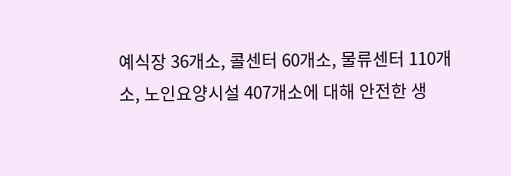예식장 36개소, 콜센터 60개소, 물류센터 110개소, 노인요양시설 407개소에 대해 안전한 생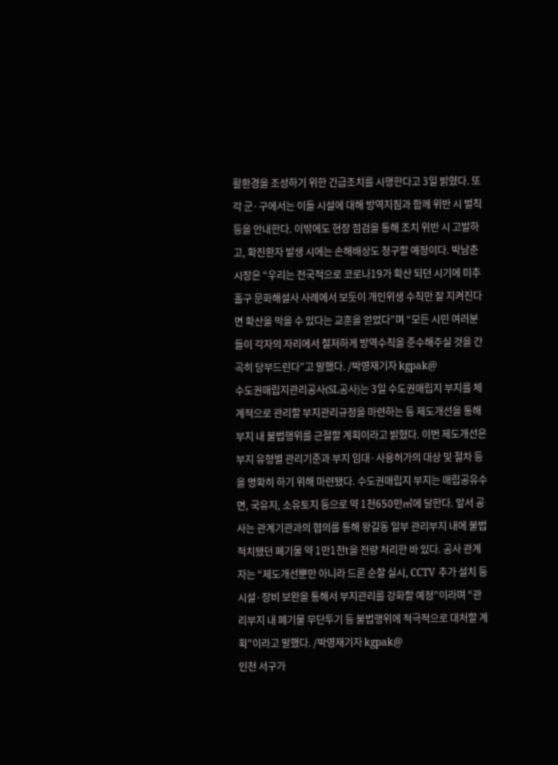활환경을 조성하기 위한 긴급조치를 시행한다고 3일 밝혔다. 또 각 군·구에서는 이들 시설에 대해 방역지침과 함께 위반 시 벌칙 등을 안내한다. 이밖에도 현장 점검을 통해 조치 위반 시 고발하고, 확진환자 발생 시에는 손해배상도 청구할 예정이다. 박남춘 시장은 “우리는 전국적으로 코로나19가 확산 되던 시기에 미추홀구 문화해설사 사례에서 보듯이 개인위생 수칙만 잘 지켜진다면 확산을 막을 수 있다는 교훈을 얻었다”며 “모든 시민 여러분들이 각자의 자리에서 철저하게 방역수칙을 준수해주실 것을 간곡히 당부드린다”고 말했다. /박영재기자 kgpak@
수도권매립지관리공사(SL공사)는 3일 수도권매립지 부지를 체계적으로 관리할 부지관리규정을 마련하는 등 제도개선을 통해 부지 내 불법행위를 근절할 계획이라고 밝혔다. 이번 제도개선은 부지 유형별 관리기준과 부지 임대·사용허가의 대상 및 절차 등을 명확히 하기 위해 마련됐다. 수도권매립지 부지는 매립공유수면, 국유지, 소유토지 등으로 약 1천650만㎡에 달한다. 앞서 공사는 관계기관과의 협의를 통해 왕길동 일부 관리부지 내에 불법 적치됐던 폐기물 약 1만1천t을 전량 처리한 바 있다. 공사 관계자는 “제도개선뿐만 아니라 드론 순찰 실시, CCTV 추가 설치 등 시설·장비 보완을 통해서 부지관리를 강화할 예정”이라며 “관리부지 내 폐기물 무단투기 등 불법행위에 적극적으로 대처할 계획”이라고 말했다. /박영재기자 kgpak@
인천 서구가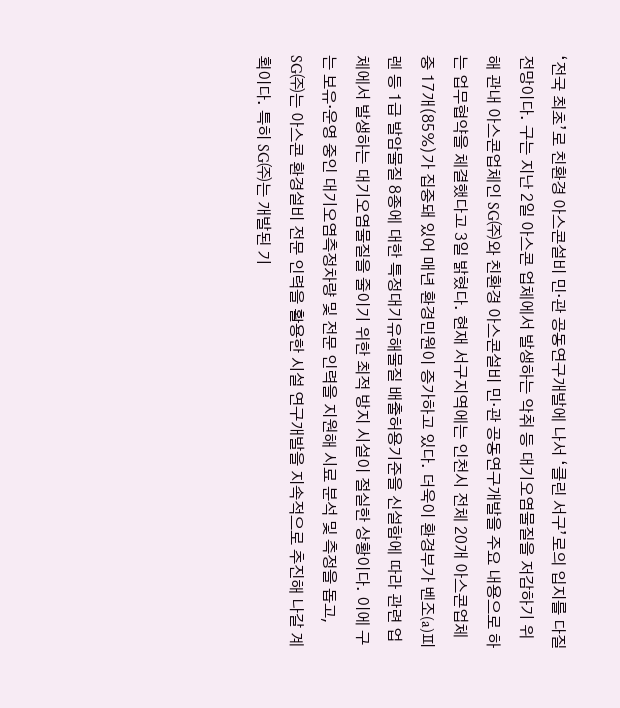‘전국 최초’로 친환경 아스콘설비 민·관 공동연구개발에 나서 ‘클린 서구’로의 입지를 다질 전망이다. 구는 지난 2일 아스콘 업체에서 발생하는 악취 등 대기오염물질을 저감하기 위해 관내 아스콘업체인 SG㈜와 친환경 아스콘설비 민·관 공동연구개발을 주요 내용으로 하는 업무협약을 체결했다고 3일 밝혔다. 현재 서구지역에는 인천시 전체 20개 아스콘업체 중 17개(85%)가 집중돼 있어 매년 환경민원이 증가하고 있다. 더욱이 환경부가 벤조(a)피렌 등 1급 발암물질 8종에 대한 특정대기유해물질 배출허용기준을 신설함에 따라 관련 업체에서 발생하는 대기오염물질을 줄이기 위한 최적 방지 시설이 절실한 상황이다. 이에 구는 보유·운영 중인 대기오염측정차량 및 전문 인력을 지원해 시료 분석 및 측정을 돕고, SG㈜는 아스콘 환경설비 전문 인력을 활용한 시설 연구개발을 지속적으로 추진해 나갈 계획이다. 특히 SG㈜는 개발된 기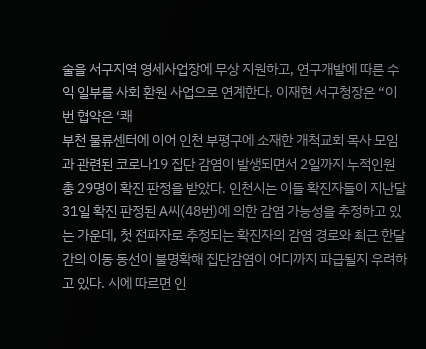술을 서구지역 영세사업장에 무상 지원하고, 연구개발에 따른 수익 일부를 사회 환원 사업으로 연계한다. 이재현 서구청장은 “이번 협약은 ‘쾌
부천 물류센터에 이어 인천 부평구에 소재한 개척교회 목사 모임과 관련된 코로나19 집단 감염이 발생되면서 2일까지 누적인원 총 29명이 확진 판정을 받았다. 인천시는 이들 확진자들이 지난달 31일 확진 판정된 A씨(48번)에 의한 감염 가능성을 추정하고 있는 가운데, 첫 전파자로 추정되는 확진자의 감염 경로와 최근 한달간의 이동 동선이 불명확해 집단감염이 어디까지 파급될지 우려하고 있다. 시에 따르면 인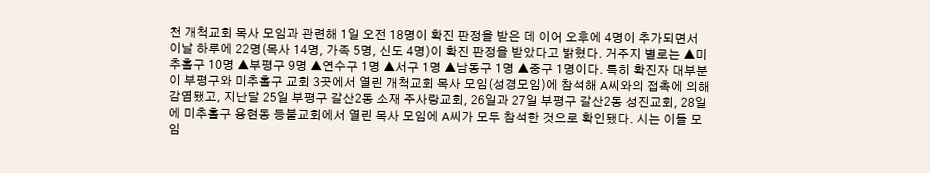천 개척교회 목사 모임과 관련해 1일 오전 18명이 확진 판정을 받은 데 이어 오후에 4명이 추가되면서 이날 하루에 22명(목사 14명, 가족 5명, 신도 4명)이 확진 판정을 받았다고 밝혔다. 거주지 별로는 ▲미추홀구 10명 ▲부평구 9명 ▲연수구 1명 ▲서구 1명 ▲남동구 1명 ▲중구 1명이다. 특히 확진자 대부분이 부평구와 미추홀구 교회 3곳에서 열린 개척교회 목사 모임(성경모임)에 참석해 A씨와의 접촉에 의해 감염됐고, 지난달 25일 부평구 갈산2동 소재 주사랑교회, 26일과 27일 부평구 갈산2동 성진교회, 28일에 미추홀구 용현동 등불교회에서 열린 목사 모임에 A씨가 모두 참석한 것으로 확인됐다. 시는 이들 모임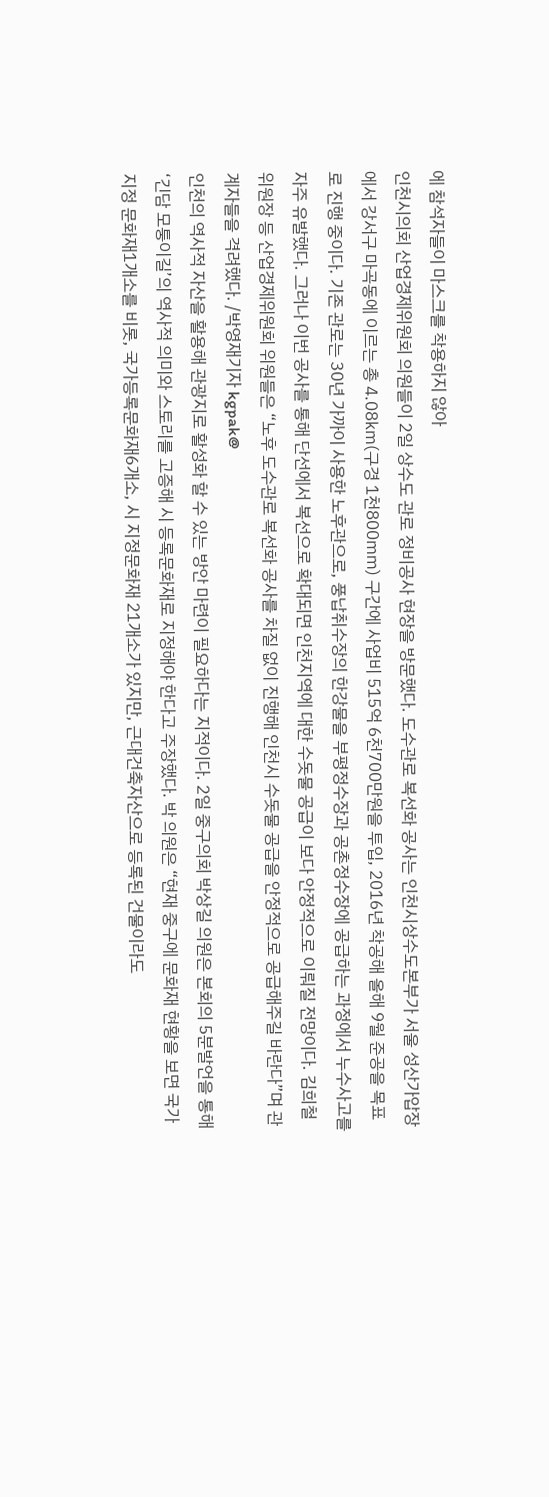에 참석자들이 마스크를 착용하지 않아
인천시의회 산업경제위원회 의원들이 2일 상수도 관로 정비공사 현장을 방문했다. 도수관로 복선화 공사는 인천시상수도본부가 서울 성산가압장에서 강서구 마곡동에 이르는 총 4.08㎞(구경 1천800㎜) 구간에 사업비 515억 6천700만원을 투입, 2016년 착공해 올해 9월 준공을 목표로 진행 중이다. 기존 관로는 30년 가까이 사용한 노후관으로, 풍납취수장의 한강물을 부평정수장과 공촌정수장에 공급하는 과정에서 누수사고를 자주 유발했다. 그러나 이번 공사를 통해 단선에서 복선으로 확대되면 인천지역에 대한 수돗물 공급이 보다 안정적으로 이뤄질 전망이다. 김희철 위원장 등 산업경제위원회 위원들은 “노후 도수관로 복선화 공사를 차질 없이 진행해 인천시 수돗물 공급을 안정적으로 공급해주길 바란다”며 관계자들을 격려했다. /박영재기자 kgpak@
인천의 역사적 자산을 활용해 관광지로 활성화 할 수 있는 방안 마련이 필요하다는 지적이다. 2일 중구의회 박상길 의원은 본회의 5분발언을 통해 ‘긴담 모퉁이길’의 역사적 의미와 스토리를 고증해 시 등록문화재로 지정해야 한다고 주장했다. 박 의원은 “현재 중구에 문화재 현황을 보면 국가 지정 문화재1개소를 비롯, 국가등록문화재6개소, 시 지정문화재 21개소가 있지만, 근대건축자산으로 등록된 건물이라도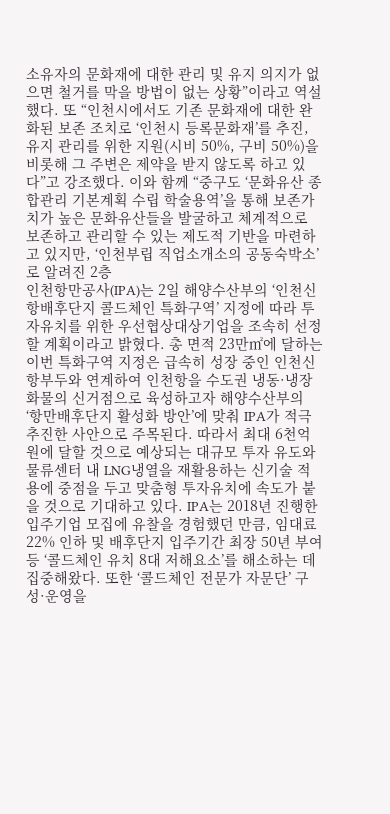소유자의 문화재에 대한 관리 및 유지 의지가 없으면 철거를 막을 방법이 없는 상황”이라고 역설했다. 또 “인천시에서도 기존 문화재에 대한 완화된 보존 조치로 ‘인천시 등록문화재’를 추진, 유지 관리를 위한 지원(시비 50%, 구비 50%)을 비롯해 그 주변은 제약을 받지 않도록 하고 있다”고 강조했다. 이와 함께 “중구도 ‘문화유산 종합관리 기본계획 수립 학술용역’을 통해 보존가치가 높은 문화유산들을 발굴하고 체계적으로 보존하고 관리할 수 있는 제도적 기반을 마련하고 있지만, ‘인천부립 직업소개소의 공동숙박소’로 알려진 2층
인천항만공사(IPA)는 2일 해양수산부의 ‘인천신항배후단지 콜드체인 특화구역’ 지정에 따라 투자유치를 위한 우선협상대상기업을 조속히 선정할 계획이라고 밝혔다. 총 면적 23만㎡에 달하는 이번 특화구역 지정은 급속히 성장 중인 인천신항부두와 연계하여 인천항을 수도권 냉동·냉장 화물의 신거점으로 육성하고자 해양수산부의 ‘항만배후단지 활성화 방안’에 맞춰 IPA가 적극 추진한 사안으로 주목된다. 따라서 최대 6천억원에 달할 것으로 예상되는 대규모 투자 유도와 물류센터 내 LNG냉열을 재활용하는 신기술 적용에 중점을 두고 맞춤형 투자유치에 속도가 붙을 것으로 기대하고 있다. IPA는 2018년 진행한 입주기업 모집에 유찰을 경험했던 만큼, 임대료 22% 인하 및 배후단지 입주기간 최장 50년 부여 등 ‘콜드체인 유치 8대 저해요소’를 해소하는 데 집중해왔다. 또한 ‘콜드체인 전문가 자문단’ 구성·운영을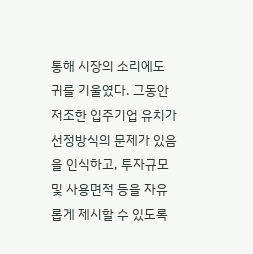통해 시장의 소리에도 귀를 기울였다. 그동안 저조한 입주기업 유치가 선정방식의 문제가 있음을 인식하고, 투자규모 및 사용면적 등을 자유롭게 제시할 수 있도록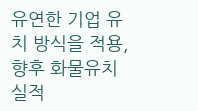유연한 기업 유치 방식을 적용, 향후 화물유치 실적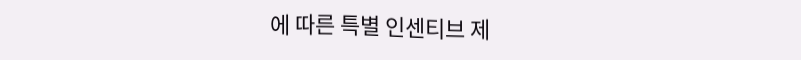에 따른 특별 인센티브 제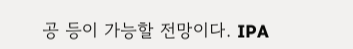공 등이 가능할 전망이다. IPA